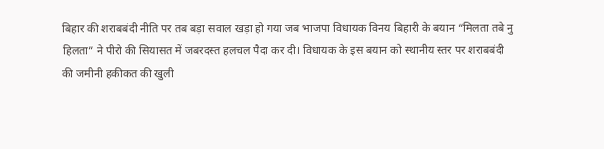बिहार की शराबबंदी नीति पर तब बड़ा सवाल खड़ा हो गया जब भाजपा विधायक विनय बिहारी के बयान “मिलता तबे नु हिलता” ने पीरो की सियासत में जबरदस्त हलचल पैदा कर दी। विधायक के इस बयान को स्थानीय स्तर पर शराबबंदी की जमीनी हकीकत की खुली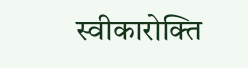स्वीकारोक्ति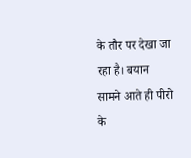के तौर पर देखा जा रहा है। बयान सामने आते ही पीरो के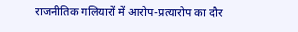राजनीतिक गलियारों में आरोप-प्रत्यारोप का दौर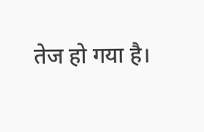तेज हो गया है।